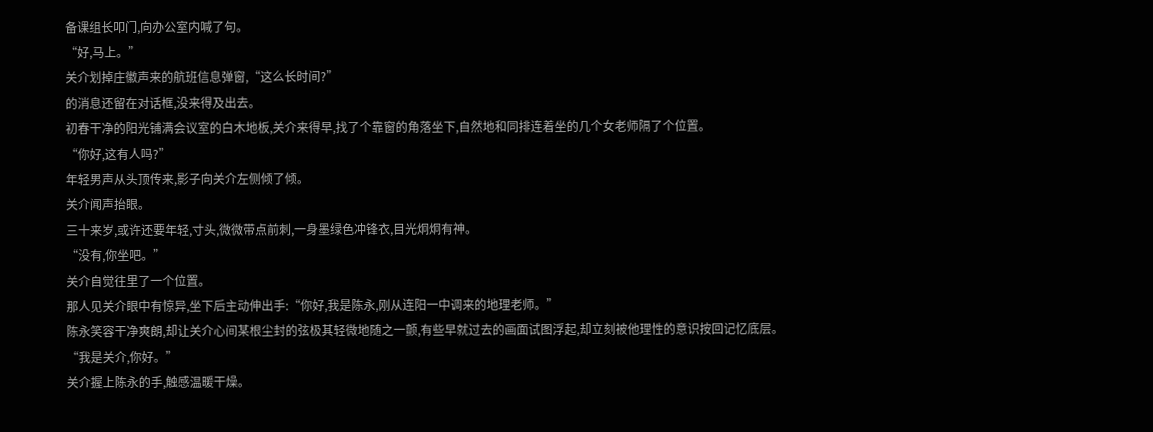备课组长叩门,向办公室内喊了句。
“好,马上。”
关介划掉庄徽声来的航班信息弹窗,“这么长时间?”
的消息还留在对话框,没来得及出去。
初春干净的阳光铺满会议室的白木地板,关介来得早,找了个靠窗的角落坐下,自然地和同排连着坐的几个女老师隔了个位置。
“你好,这有人吗?”
年轻男声从头顶传来,影子向关介左侧倾了倾。
关介闻声抬眼。
三十来岁,或许还要年轻,寸头,微微带点前刺,一身墨绿色冲锋衣,目光炯炯有神。
“没有,你坐吧。”
关介自觉往里了一个位置。
那人见关介眼中有惊异,坐下后主动伸出手:“你好,我是陈永,刚从连阳一中调来的地理老师。”
陈永笑容干净爽朗,却让关介心间某根尘封的弦极其轻微地随之一颤,有些早就过去的画面试图浮起,却立刻被他理性的意识按回记忆底层。
“我是关介,你好。”
关介握上陈永的手,触感温暖干燥。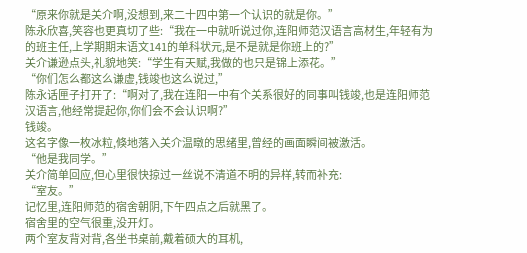“原来你就是关介啊,没想到,来二十四中第一个认识的就是你。”
陈永欣喜,笑容也更真切了些:“我在一中就听说过你,连阳师范汉语言高材生,年轻有为的班主任,上学期期末语文141的单科状元,是不是就是你班上的?”
关介谦逊点头,礼貌地笑:“学生有天赋,我做的也只是锦上添花。”
“你们怎么都这么谦虚,钱竣也这么说过,”
陈永话匣子打开了:“啊对了,我在连阳一中有个关系很好的同事叫钱竣,也是连阳师范汉语言,他经常提起你,你们会不会认识啊?”
钱竣。
这名字像一枚冰粒,倏地落入关介温暾的思绪里,曾经的画面瞬间被激活。
“他是我同学。”
关介简单回应,但心里很快掠过一丝说不清道不明的异样,转而补充:
“室友。”
记忆里,连阳师范的宿舍朝阴,下午四点之后就黑了。
宿舍里的空气很重,没开灯。
两个室友背对背,各坐书桌前,戴着硕大的耳机,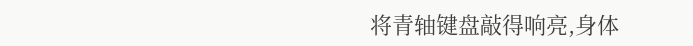将青轴键盘敲得响亮,身体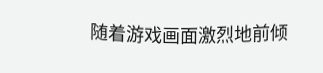随着游戏画面激烈地前倾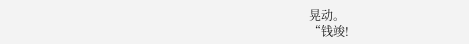晃动。
“钱竣!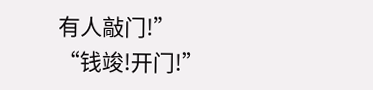有人敲门!”
“钱竣!开门!”